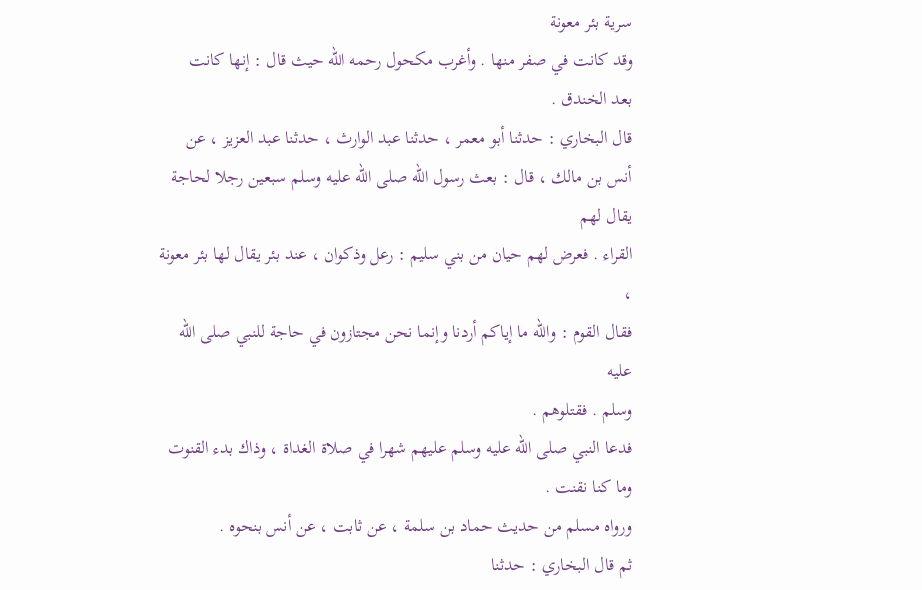سرية بئر معونة
وقد كانت في صفر منها . وأغرب مكحول رحمه الله حيث قال : إنها كانت
بعد الخندق .
قال البخاري : حدثنا أبو معمر ، حدثنا عبد الوارث ، حدثنا عبد العزيز ، عن
أنس بن مالك ، قال : بعث رسول الله صلى الله عليه وسلم سبعين رجلا لحاجة يقال لهم
القراء . فعرض لهم حيان من بني سليم : رعل وذكوان ، عند بئر يقال لها بئر معونة ،
فقال القوم : والله ما إياكم أردنا وإنما نحن مجتازون في حاجة للنبي صلى الله عليه
وسلم . فقتلوهم .
فدعا النبي صلى الله عليه وسلم عليهم شهرا في صلاة الغداة ، وذاك بدء القنوت
وما كنا نقنت .
ورواه مسلم من حديث حماد بن سلمة ، عن ثابت ، عن أنس بنحوه .
ثم قال البخاري : حدثنا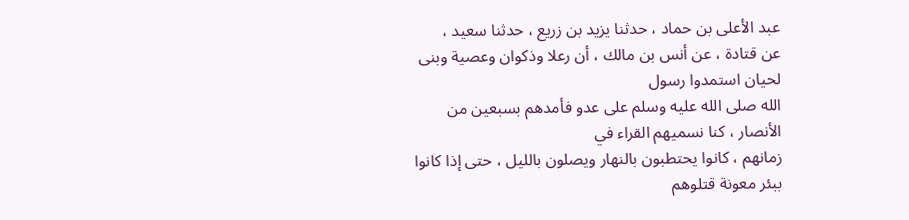عبد الأعلى بن حماد ، حدثنا يزيد بن زريع ، حدثنا سعيد ،
عن قتادة ، عن أنس بن مالك ، أن رعلا وذكوان وعصية وبنى لحيان استمدوا رسول
الله صلى الله عليه وسلم على عدو فأمدهم بسبعين من الأنصار ، كنا نسميهم القراء في
زمانهم ، كانوا يحتطبون بالنهار ويصلون بالليل ، حتى إذا كانوا ببئر معونة قتلوهم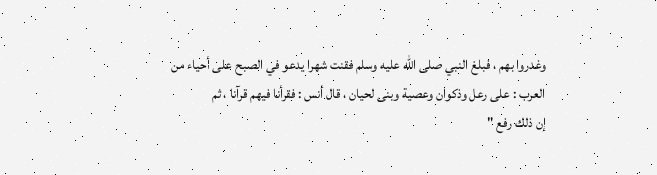وغدروا بهم ، فبلغ النبي صلى الله عليه وسلم فقنت شهرا يدعو في الصبح على أحياء من
العرب : على رعل وذكوان وعصية وبنى لحيان ، قال أنس : فقرأنا فيهم قرآنا ، ثم
إن ذلك رفع "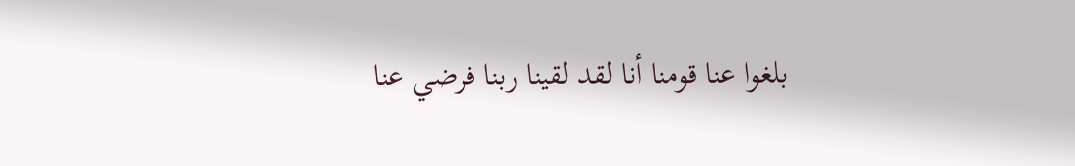بلغوا عنا قومنا أنا لقد لقينا ربنا فرضي عنا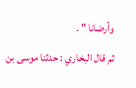وأرضانا " .
ثم قال البخاري : حدثنا موسى بن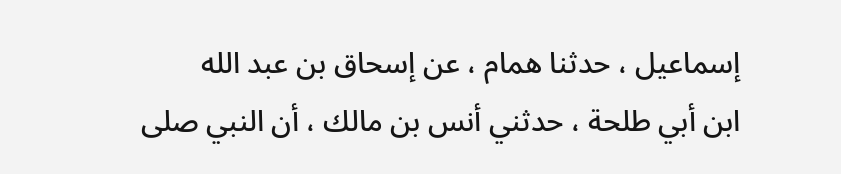إسماعيل ، حدثنا همام ، عن إسحاق بن عبد الله
ابن أبي طلحة ، حدثني أنس بن مالك ، أن النبي صلى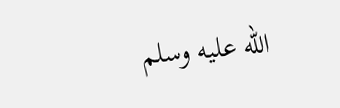الله عليه وسلم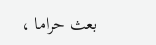بعث حراما ،